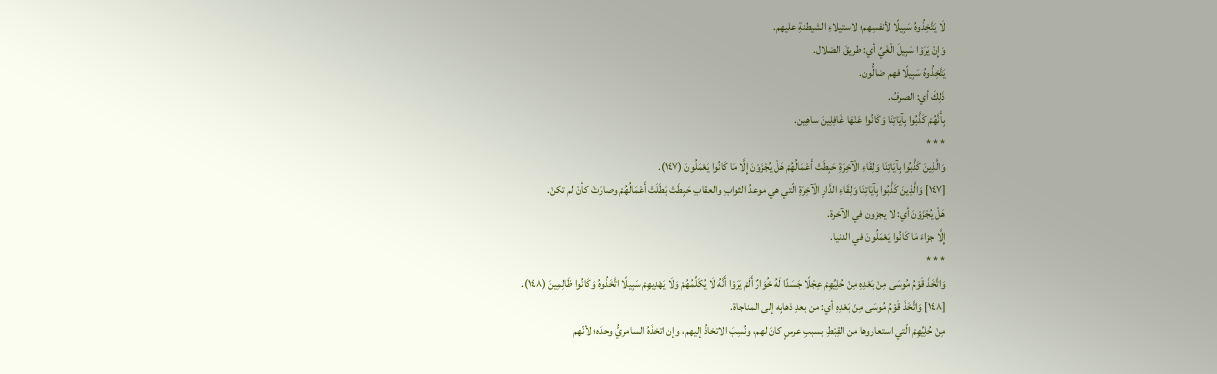لَا يَتَّخِذُوهُ سَبِيلًا لأنفسِهم؛ لاستيلاءِ الشيطنةِ عليهم.
وَإِنْ يَرَوْا سَبِيلَ الْغَيِّ أي: طريقَ الضلال.
يَتَّخِذُوهُ سَبِيلًا فهم ضالُّون.
ذَلِكَ أي: الصرفُ.
بِأَنَّهُمْ كَذَّبُوا بِآيَاتِنَا وَكَانُوا عَنْهَا غَافِلِينَ ساهِين.
* * *
وَالَّذِينَ كَذَّبُوا بِآيَاتِنَا وَلِقَاءِ الْآخِرَةِ حَبِطَتْ أَعْمَالُهُمْ هَلْ يُجْزَوْنَ إِلَّا مَا كَانُوا يَعْمَلُونَ (١٤٧).
[١٤٧] وَالَّذِينَ كَذَّبُوا بِآيَاتِنَا وَلِقَاءِ الدَّارِ الْآخِرَةِ الّتي هي موعدُ الثوابِ والعقابِ حَبِطَتْ بَطَلَتْ أَعْمَالُهُمْ وصارَتْ كأنْ لم تكنْ.
هَلْ يُجْزَوْنَ أي: لا يجزون في الآخرة.
إِلَّا جزاءَ مَا كَانُوا يَعْمَلُونَ في الدنيا.
* * *
وَاتَّخَذَ قَوْمُ مُوسَى مِنْ بَعْدِهِ مِنْ حُلِيِّهِمْ عِجْلًا جَسَدًا لَهُ خُوَارٌ أَلَمْ يَرَوْا أَنَّهُ لَا يُكَلِّمُهُمْ وَلَا يَهْدِيهِمْ سَبِيلًا اتَّخَذُوهُ وَكَانُوا ظَالِمِينَ (١٤٨).
[١٤٨] وَاتَّخَذَ قَوْمُ مُوسَى مِنْ بَعْدِهِ أي: من بعدِ ذهابِه إلى المناجاة.
مِنْ حُلِيِّهِمْ الّتي استعاروها من القِبْطِ بسببِ عرسٍ كانَ لهم، ونُسِبَ الاتخاذُ إليهم، وإن اتخذَهُ السامريُّ وحدَه؛ لأنّهم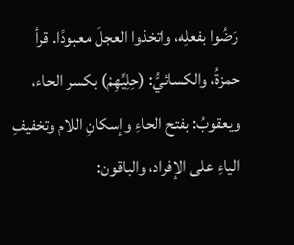رَضُوا بفعلِه، واتخذوا العجلَ معبودًا. قرأ حمزةُ، والكسائيُّ: (حِلِيِّهِمْ) بكسر الحاء، ويعقوبُ: بفتح الحاءِ وإسكانِ اللام وتخفيفِ الياءِ على الإفراد، والباقون: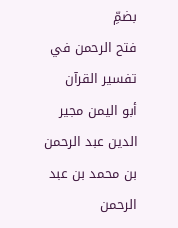بضمِّ
فتح الرحمن في تفسير القرآن
أبو اليمن مجير الدين عبد الرحمن بن محمد بن عبد الرحمن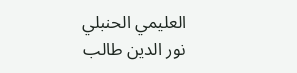العليمي الحنبلي
نور الدين طالب